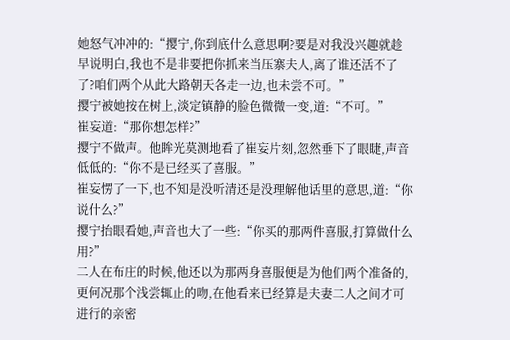她怒气冲冲的:“撄宁,你到底什么意思啊?要是对我没兴趣就趁早说明白,我也不是非要把你抓来当压寨夫人,离了谁还活不了了?咱们两个从此大路朝天各走一边,也未尝不可。”
撄宁被她按在树上,淡定镇静的脸色微微一变,道:“不可。”
崔妄道:“那你想怎样?”
撄宁不做声。他眸光莫测地看了崔妄片刻,忽然垂下了眼睫,声音低低的:“你不是已经买了喜服。”
崔妄愣了一下,也不知是没听清还是没理解他话里的意思,道:“你说什么?”
撄宁抬眼看她,声音也大了一些:“你买的那两件喜服,打算做什么用?”
二人在布庄的时候,他还以为那两身喜服便是为他们两个准备的,更何况那个浅尝辄止的吻,在他看来已经算是夫妻二人之间才可进行的亲密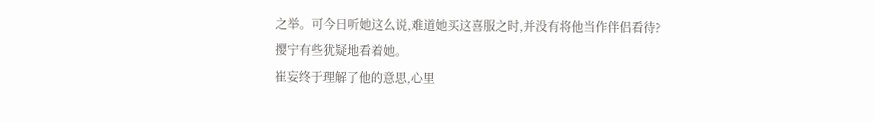之举。可今日听她这么说,难道她买这喜服之时,并没有将他当作伴侣看待?
撄宁有些犹疑地看着她。
崔妄终于理解了他的意思,心里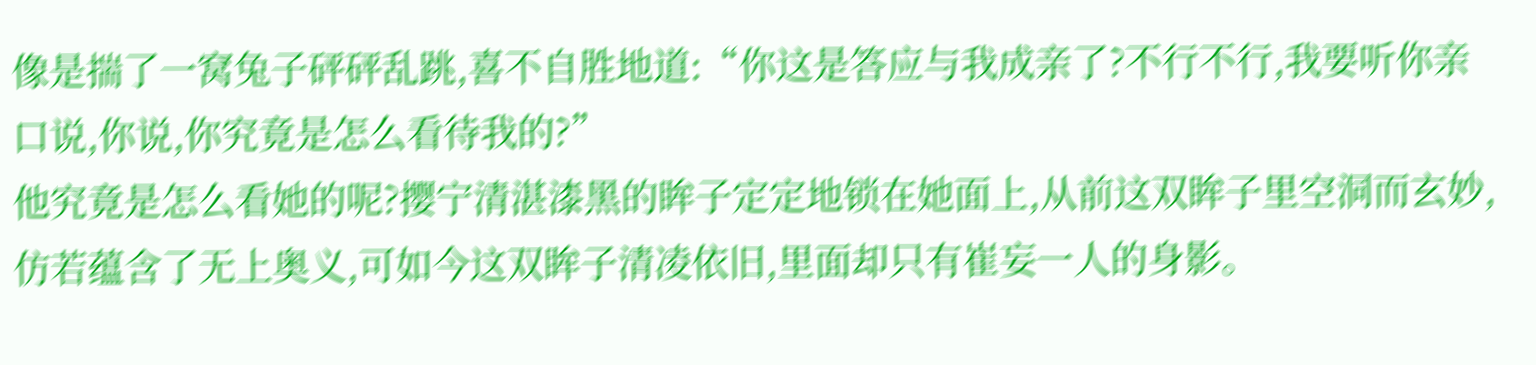像是揣了一窝兔子砰砰乱跳,喜不自胜地道:“你这是答应与我成亲了?不行不行,我要听你亲口说,你说,你究竟是怎么看待我的?”
他究竟是怎么看她的呢?撄宁清湛漆黑的眸子定定地锁在她面上,从前这双眸子里空洞而玄妙,仿若蕴含了无上奥义,可如今这双眸子清凌依旧,里面却只有崔妄一人的身影。